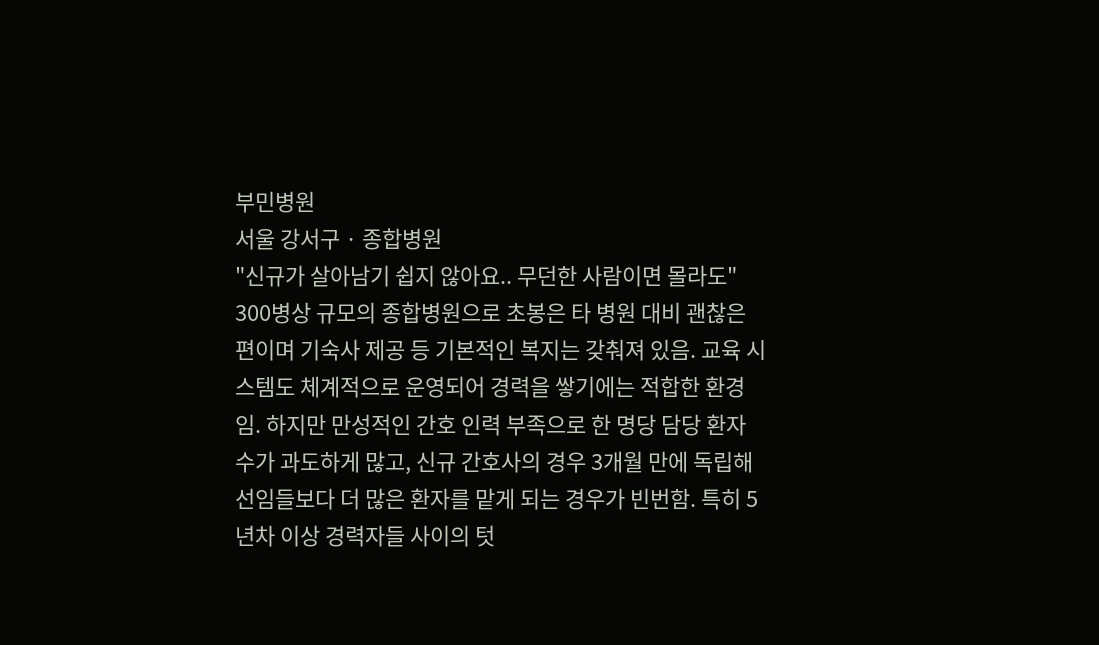부민병원
서울 강서구 · 종합병원
"신규가 살아남기 쉽지 않아요.. 무던한 사람이면 몰라도"
300병상 규모의 종합병원으로 초봉은 타 병원 대비 괜찮은 편이며 기숙사 제공 등 기본적인 복지는 갖춰져 있음. 교육 시스템도 체계적으로 운영되어 경력을 쌓기에는 적합한 환경임. 하지만 만성적인 간호 인력 부족으로 한 명당 담당 환자 수가 과도하게 많고, 신규 간호사의 경우 3개월 만에 독립해 선임들보다 더 많은 환자를 맡게 되는 경우가 빈번함. 특히 5년차 이상 경력자들 사이의 텃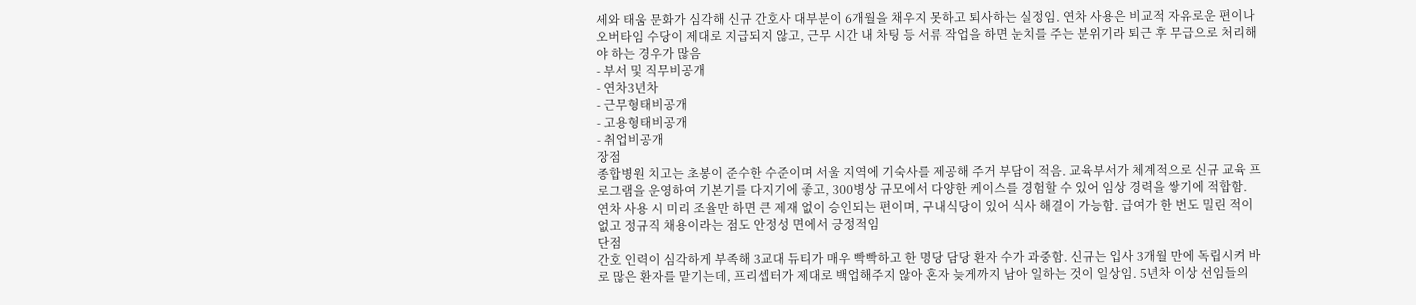세와 태움 문화가 심각해 신규 간호사 대부분이 6개월을 채우지 못하고 퇴사하는 실정임. 연차 사용은 비교적 자유로운 편이나 오버타임 수당이 제대로 지급되지 않고, 근무 시간 내 차팅 등 서류 작업을 하면 눈치를 주는 분위기라 퇴근 후 무급으로 처리해야 하는 경우가 많음
- 부서 및 직무비공개
- 연차3년차
- 근무형태비공개
- 고용형태비공개
- 취업비공개
장점
종합병원 치고는 초봉이 준수한 수준이며 서울 지역에 기숙사를 제공해 주거 부담이 적음. 교육부서가 체계적으로 신규 교육 프로그램을 운영하여 기본기를 다지기에 좋고, 300병상 규모에서 다양한 케이스를 경험할 수 있어 임상 경력을 쌓기에 적합함. 연차 사용 시 미리 조율만 하면 큰 제재 없이 승인되는 편이며, 구내식당이 있어 식사 해결이 가능함. 급여가 한 번도 밀린 적이 없고 정규직 채용이라는 점도 안정성 면에서 긍정적임
단점
간호 인력이 심각하게 부족해 3교대 듀티가 매우 빡빡하고 한 명당 담당 환자 수가 과중함. 신규는 입사 3개월 만에 독립시켜 바로 많은 환자를 맡기는데, 프리셉터가 제대로 백업해주지 않아 혼자 늦게까지 남아 일하는 것이 일상임. 5년차 이상 선임들의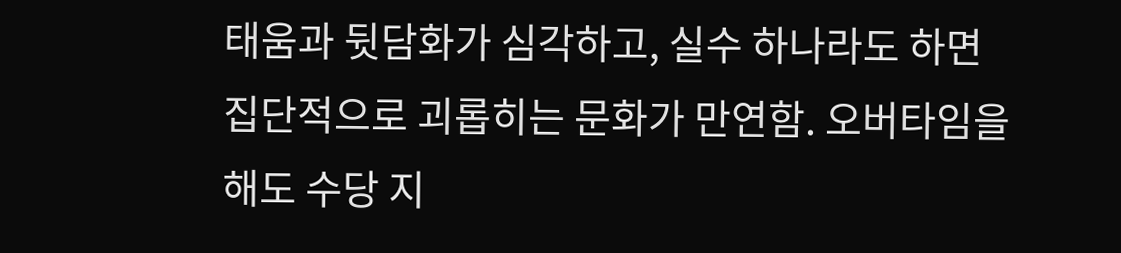태움과 뒷담화가 심각하고, 실수 하나라도 하면 집단적으로 괴롭히는 문화가 만연함. 오버타임을 해도 수당 지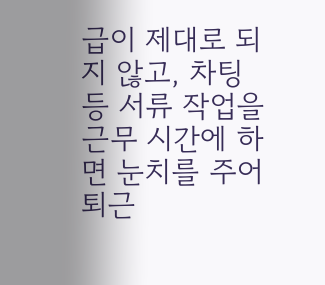급이 제대로 되지 않고, 차팅 등 서류 작업을 근무 시간에 하면 눈치를 주어 퇴근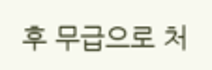후 무급으로 처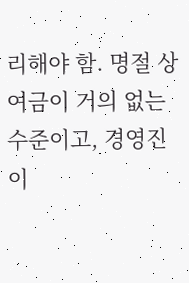리해야 함. 명절 상여금이 거의 없는 수준이고, 경영진이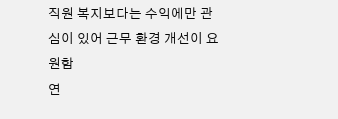직원 복지보다는 수익에만 관심이 있어 근무 환경 개선이 요원함
연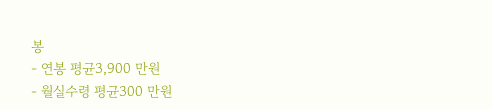봉
- 연봉 평균3,900 만원
- 월실수령 평균300 만원